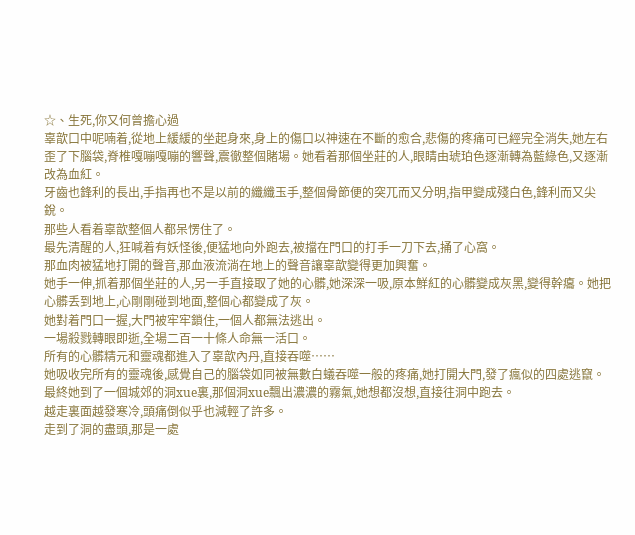☆、生死,你又何曾擔心過
辜歆口中呢喃着,從地上緩緩的坐起身來,身上的傷口以神速在不斷的愈合,悲傷的疼痛可已經完全消失,她左右歪了下腦袋,脊椎嘎嘣嘎嘣的響聲,震徹整個賭場。她看着那個坐莊的人,眼睛由琥珀色逐漸轉為藍綠色,又逐漸改為血紅。
牙齒也鋒利的長出,手指再也不是以前的纖纖玉手,整個骨節便的突兀而又分明,指甲變成殘白色,鋒利而又尖銳。
那些人看着辜歆整個人都呆愣住了。
最先清醒的人,狂喊着有妖怪後,便猛地向外跑去,被擋在門口的打手一刀下去,捅了心窩。
那血肉被猛地打開的聲音,那血液流淌在地上的聲音讓辜歆變得更加興奮。
她手一伸,抓着那個坐莊的人,另一手直接取了她的心髒,她深深一吸,原本鮮紅的心髒變成灰黑,變得幹癟。她把心髒丢到地上,心剛剛碰到地面,整個心都變成了灰。
她對着門口一握,大門被牢牢鎖住,一個人都無法逃出。
一場殺戮轉眼即逝,全場二百一十條人命無一活口。
所有的心髒精元和靈魂都進入了辜歆內丹,直接吞噬……
她吸收完所有的靈魂後,感覺自己的腦袋如同被無數白蟻吞噬一般的疼痛,她打開大門,發了瘋似的四處逃竄。
最終她到了一個城郊的洞xue裏,那個洞xue飄出濃濃的霧氣,她想都沒想,直接往洞中跑去。
越走裏面越發寒冷,頭痛倒似乎也減輕了許多。
走到了洞的盡頭,那是一處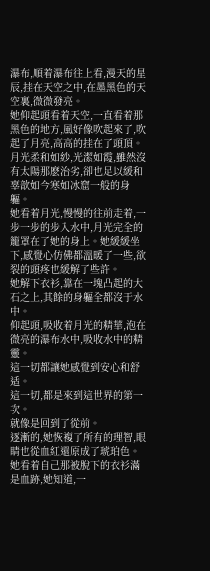瀑布,順着瀑布往上看,漫天的星辰,挂在天空之中,在墨黑色的天空裏,微微發亮。
她仰起頭看着天空,一直看着那黑色的地方,風好像吹起來了,吹起了月亮,高高的挂在了頭頂。
月光柔和如紗,光潔如霞,雖然沒有太陽那麽治劣,卻也足以緩和辜歆如今寒如冰窟一般的身軀。
她看着月光,慢慢的往前走着,一步一步的步入水中,月光完全的籠罩在了她的身上。她緩緩坐下,感覺心仿佛都溫暖了一些,欲裂的頭疼也緩解了些許。
她解下衣衫,靠在一塊凸起的大石之上,其餘的身軀全都沒于水中。
仰起頭,吸收着月光的精華,泡在微亮的瀑布水中,吸收水中的精靈。
這一切都讓她感覺到安心和舒适。
這一切,都是來到這世界的第一次。
就像是回到了從前。
逐漸的,她恢複了所有的理智,眼睛也從血紅還原成了琥珀色。
她看着自己那被脫下的衣衫滿是血跡,她知道,一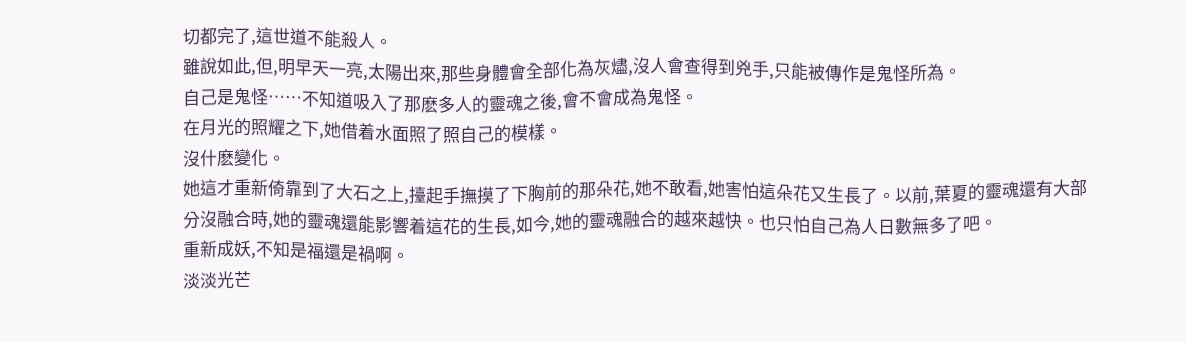切都完了,這世道不能殺人。
雖說如此,但,明早天一亮,太陽出來,那些身體會全部化為灰燼,沒人會查得到兇手,只能被傳作是鬼怪所為。
自己是鬼怪……不知道吸入了那麽多人的靈魂之後,會不會成為鬼怪。
在月光的照耀之下,她借着水面照了照自己的模樣。
沒什麽變化。
她這才重新倚靠到了大石之上,擡起手撫摸了下胸前的那朵花,她不敢看,她害怕這朵花又生長了。以前,葉夏的靈魂還有大部分沒融合時,她的靈魂還能影響着這花的生長,如今,她的靈魂融合的越來越快。也只怕自己為人日數無多了吧。
重新成妖,不知是福還是禍啊。
淡淡光芒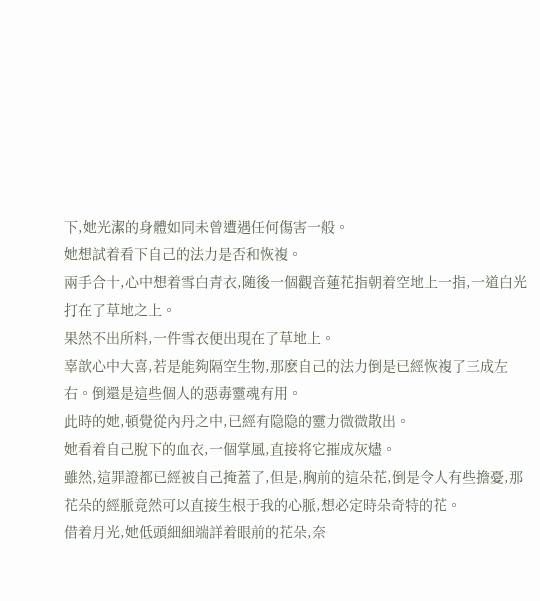下,她光潔的身體如同未曾遭遇任何傷害一般。
她想試着看下自己的法力是否和恢複。
兩手合十,心中想着雪白青衣,随後一個觀音蓮花指朝着空地上一指,一道白光打在了草地之上。
果然不出所料,一件雪衣便出現在了草地上。
辜歆心中大喜,若是能夠隔空生物,那麽自己的法力倒是已經恢複了三成左右。倒還是這些個人的惡毒靈魂有用。
此時的她,頓覺從內丹之中,已經有隐隐的靈力微微散出。
她看着自己脫下的血衣,一個掌風,直接将它摧成灰燼。
雖然,這罪證都已經被自己掩蓋了,但是,胸前的這朵花,倒是令人有些擔憂,那花朵的經脈竟然可以直接生根于我的心脈,想必定時朵奇特的花。
借着月光,她低頭細細端詳着眼前的花朵,奈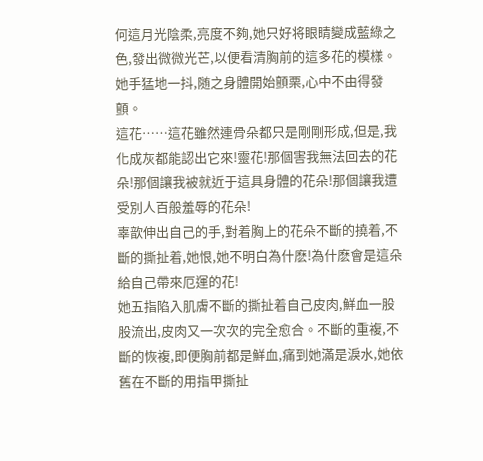何這月光陰柔,亮度不夠,她只好将眼睛變成藍綠之色,發出微微光芒,以便看清胸前的這多花的模樣。
她手猛地一抖,随之身體開始顫栗,心中不由得發顫。
這花……這花雖然連骨朵都只是剛剛形成,但是,我化成灰都能認出它來!靈花!那個害我無法回去的花朵!那個讓我被就近于這具身體的花朵!那個讓我遭受別人百般羞辱的花朵!
辜歆伸出自己的手,對着胸上的花朵不斷的撓着,不斷的撕扯着,她恨,她不明白為什麽!為什麽會是這朵給自己帶來厄運的花!
她五指陷入肌膚不斷的撕扯着自己皮肉,鮮血一股股流出,皮肉又一次次的完全愈合。不斷的重複,不斷的恢複,即便胸前都是鮮血,痛到她滿是淚水,她依舊在不斷的用指甲撕扯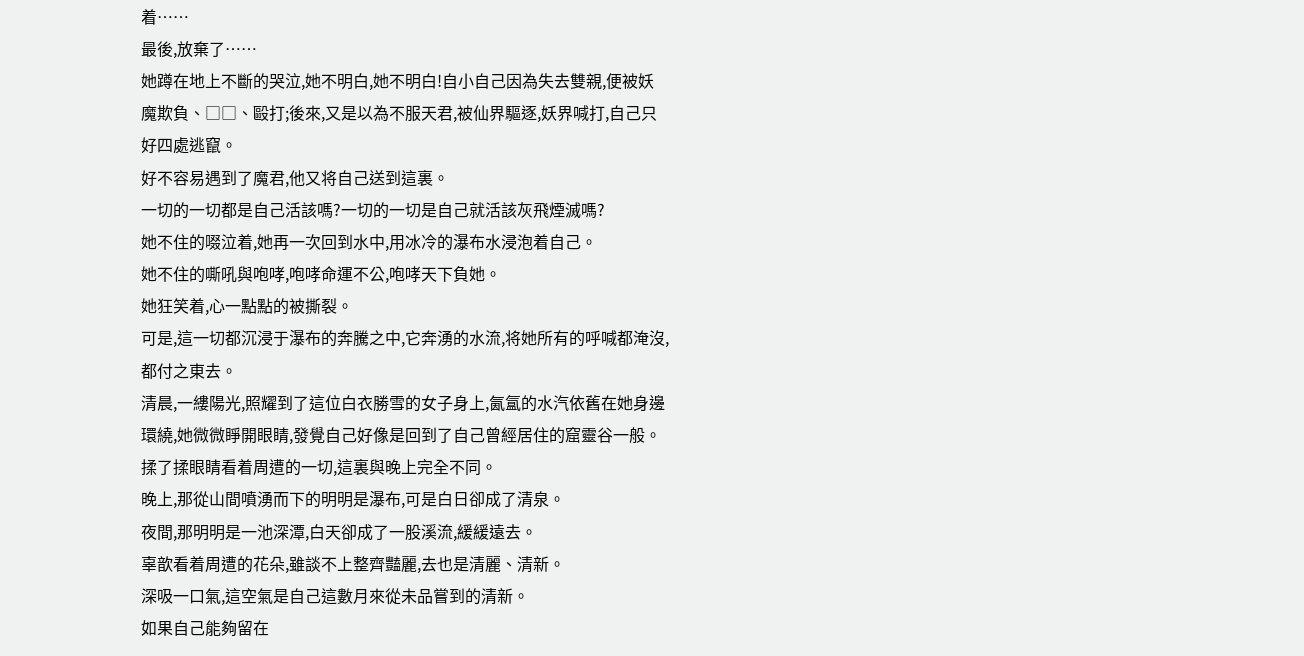着……
最後,放棄了……
她蹲在地上不斷的哭泣,她不明白,她不明白!自小自己因為失去雙親,便被妖魔欺負、□□、毆打;後來,又是以為不服天君,被仙界驅逐,妖界喊打,自己只好四處逃竄。
好不容易遇到了魔君,他又将自己送到這裏。
一切的一切都是自己活該嗎?一切的一切是自己就活該灰飛煙滅嗎?
她不住的啜泣着,她再一次回到水中,用冰冷的瀑布水浸泡着自己。
她不住的嘶吼與咆哮,咆哮命運不公,咆哮天下負她。
她狂笑着,心一點點的被撕裂。
可是,這一切都沉浸于瀑布的奔騰之中,它奔湧的水流,将她所有的呼喊都淹沒,都付之東去。
清晨,一縷陽光,照耀到了這位白衣勝雪的女子身上,氤氲的水汽依舊在她身邊環繞,她微微睜開眼睛,發覺自己好像是回到了自己曾經居住的窟靈谷一般。
揉了揉眼睛看着周遭的一切,這裏與晚上完全不同。
晚上,那從山間噴湧而下的明明是瀑布,可是白日卻成了清泉。
夜間,那明明是一池深潭,白天卻成了一股溪流,緩緩遠去。
辜歆看着周遭的花朵,雖談不上整齊豔麗,去也是清麗、清新。
深吸一口氣,這空氣是自己這數月來從未品嘗到的清新。
如果自己能夠留在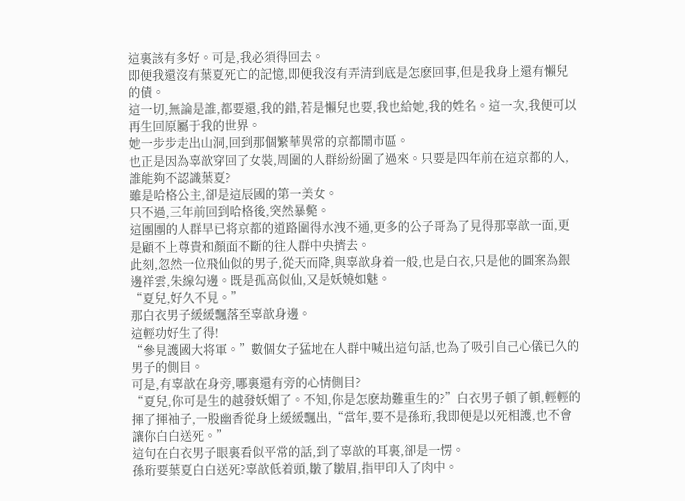這裏該有多好。可是,我必須得回去。
即便我還沒有葉夏死亡的記憶,即便我沒有弄清到底是怎麽回事,但是我身上還有懶兒的債。
這一切,無論是誰,都要還,我的錯,若是懶兒也要,我也給她,我的姓名。這一次,我便可以再生回原屬于我的世界。
她一步步走出山洞,回到那個繁華異常的京都鬧市區。
也正是因為辜歆穿回了女裝,周圍的人群紛紛圍了過來。只要是四年前在這京都的人,誰能夠不認識葉夏?
雖是哈格公主,卻是這辰國的第一美女。
只不過,三年前回到哈格後,突然暴斃。
這團團的人群早已将京都的道路圍得水洩不通,更多的公子哥為了見得那辜歆一面,更是顧不上尊貴和顏面不斷的往人群中央擠去。
此刻,忽然一位飛仙似的男子,從天而降,與辜歆身着一般,也是白衣,只是他的圖案為銀邊祥雲,朱線勾邊。既是孤高似仙,又是妖嬈如魅。
“夏兒,好久不見。”
那白衣男子緩緩飄落至辜歆身邊。
這輕功好生了得!
“參見護國大将軍。”數個女子猛地在人群中喊出這句話,也為了吸引自己心儀已久的男子的側目。
可是,有辜歆在身旁,哪裏還有旁的心情側目?
“夏兒,你可是生的越發妖媚了。不知,你是怎麽劫難重生的?”白衣男子頓了頓,輕輕的揮了揮袖子,一股幽香從身上緩緩飄出,“當年,要不是孫珩,我即便是以死相護,也不會讓你白白送死。”
這句在白衣男子眼裏看似平常的話,到了辜歆的耳裏,卻是一愣。
孫珩要葉夏白白送死?辜歆低着頭,皺了皺眉,指甲印入了肉中。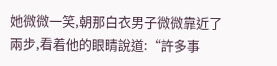她微微一笑,朝那白衣男子微微靠近了兩步,看着他的眼睛說道:“許多事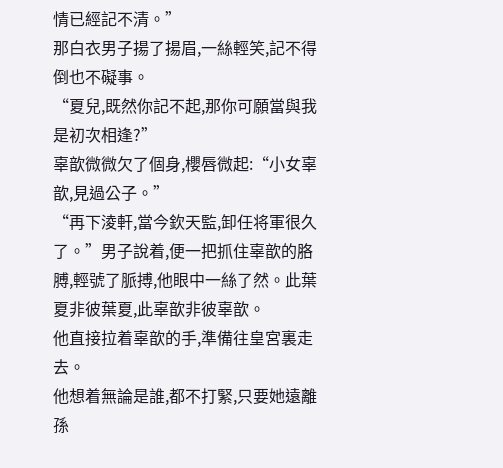情已經記不清。”
那白衣男子揚了揚眉,一絲輕笑,記不得倒也不礙事。
“夏兒,既然你記不起,那你可願當與我是初次相逢?”
辜歆微微欠了個身,櫻唇微起:“小女辜歆,見過公子。”
“再下淩軒,當今欽天監,卸任将軍很久了。”男子說着,便一把抓住辜歆的胳膊,輕號了脈搏,他眼中一絲了然。此葉夏非彼葉夏,此辜歆非彼辜歆。
他直接拉着辜歆的手,準備往皇宮裏走去。
他想着無論是誰,都不打緊,只要她遠離孫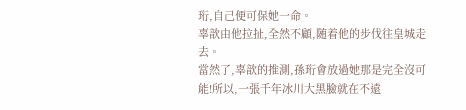珩,自己便可保她一命。
辜歆由他拉扯,全然不顧,随着他的步伐往皇城走去。
當然了,辜歆的推測,孫珩會放過她那是完全沒可能!所以,一張千年冰川大黑臉就在不遠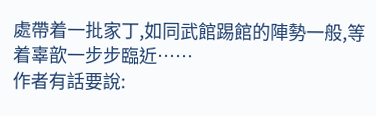處帶着一批家丁,如同武館踢館的陣勢一般,等着辜歆一步步臨近……
作者有話要說: